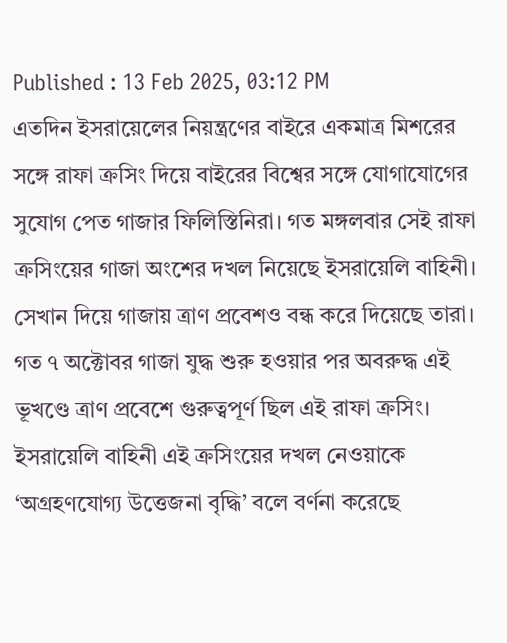Published : 13 Feb 2025, 03:12 PM
এতদিন ইসরায়েলের নিয়ন্ত্রণের বাইরে একমাত্র মিশরের সঙ্গে রাফা ক্রসিং দিয়ে বাইরের বিশ্বের সঙ্গে যোগাযোগের সুযোগ পেত গাজার ফিলিস্তিনিরা। গত মঙ্গলবার সেই রাফা ক্রসিংয়ের গাজা অংশের দখল নিয়েছে ইসরায়েলি বাহিনী। সেখান দিয়ে গাজায় ত্রাণ প্রবেশও বন্ধ করে দিয়েছে তারা।
গত ৭ অক্টোবর গাজা যুদ্ধ শুরু হওয়ার পর অবরুদ্ধ এই ভূখণ্ডে ত্রাণ প্রবেশে গুরুত্বপূর্ণ ছিল এই রাফা ক্রসিং। ইসরায়েলি বাহিনী এই ক্রসিংয়ের দখল নেওয়াকে ‘অগ্রহণযোগ্য উত্তেজনা বৃদ্ধি’ বলে বর্ণনা করেছে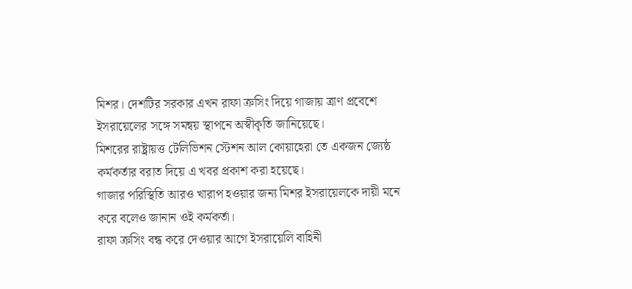মিশর। দেশটির সরকার এখন রাফা ক্রসিং দিয়ে গাজায় ত্রাণ প্রবেশে ইসরায়েলের সঙ্গে সমন্বয় স্থাপনে অস্বীকৃতি জানিয়েছে।
মিশরের রাষ্ট্রায়ত্ত টেলিভিশন স্টেশন আল কোয়াহেরা তে একজন জ্যেষ্ঠ কর্মকর্তার বরাত দিয়ে এ খবর প্রকাশ করা হয়েছে।
গাজার পরিস্থিতি আরও খারাপ হওয়ার জন্য মিশর ইসরায়েলকে দায়ী মনে করে বলেও জানান ওই কর্মকর্তা।
রাফা ক্রসিং বন্ধ করে দেওয়ার আগে ইসরায়েলি বাহিনী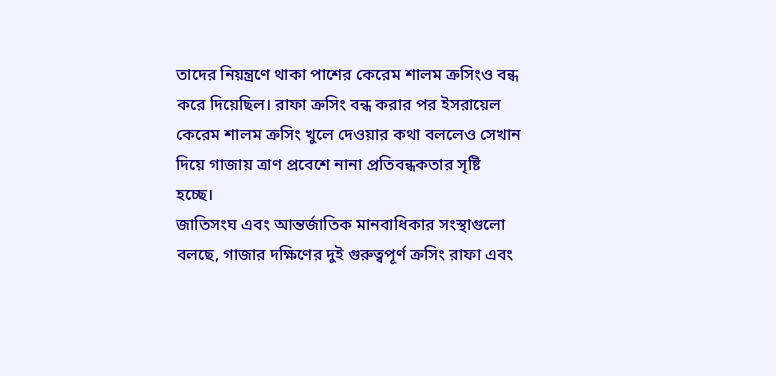তাদের নিয়ন্ত্রণে থাকা পাশের কেরেম শালম ক্রসিংও বন্ধ করে দিয়েছিল। রাফা ক্রসিং বন্ধ করার পর ইসরায়েল কেরেম শালম ক্রসিং খুলে দেওয়ার কথা বললেও সেখান দিয়ে গাজায় ত্রাণ প্রবেশে নানা প্রতিবন্ধকতার সৃষ্টি হচ্ছে।
জাতিসংঘ এবং আন্তর্জাতিক মানবাধিকার সংস্থাগুলো বলছে, গাজার দক্ষিণের দুই গুরুত্বপূর্ণ ক্রসিং রাফা এবং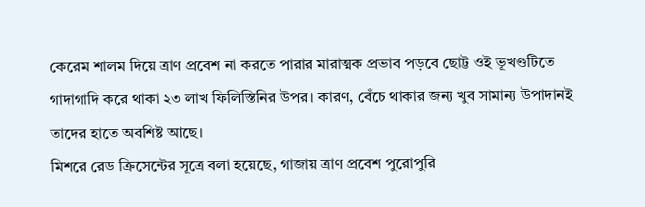কেরেম শালম দিয়ে ত্রাণ প্রবেশ না করতে পারার মারাত্মক প্রভাব পড়বে ছোট্ট ওই ভূখণ্ডটিতে গাদাগাদি করে থাকা ২৩ লাখ ফিলিস্তিনির উপর। কারণ, বেঁচে থাকার জন্য খুব সামান্য উপাদানই তাদের হাতে অবশিষ্ট আছে।
মিশরে রেড ক্রিসেন্টের সূত্রে বলা হয়েছে, গাজায় ত্রাণ প্রবেশ পুরোপুরি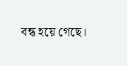বন্ধ হয়ে গেছে।